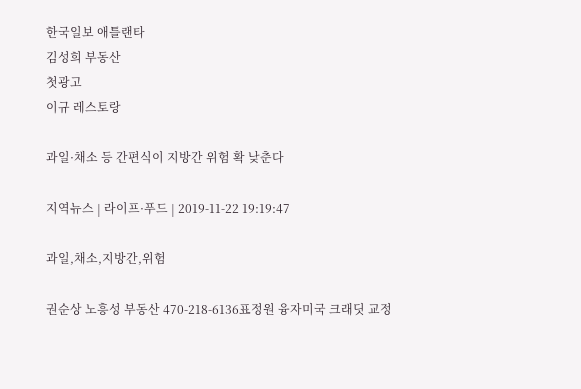한국일보 애틀랜타
김성희 부동산
첫광고
이규 레스토랑

과일·채소 등 간편식이 지방간 위험 확 낮춘다

지역뉴스 | 라이프·푸드 | 2019-11-22 19:19:47

과일,채소,지방간,위험

권순상 노흥성 부동산 470-218-6136표정원 융자미국 크래딧 교정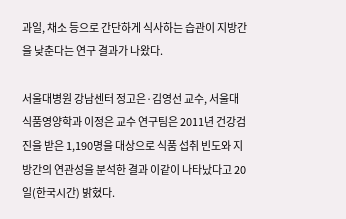과일, 채소 등으로 간단하게 식사하는 습관이 지방간을 낮춘다는 연구 결과가 나왔다.

서울대병원 강남센터 정고은·김영선 교수, 서울대 식품영양학과 이정은 교수 연구팀은 2011년 건강검진을 받은 1,190명을 대상으로 식품 섭취 빈도와 지방간의 연관성을 분석한 결과 이같이 나타났다고 20일(한국시간) 밝혔다.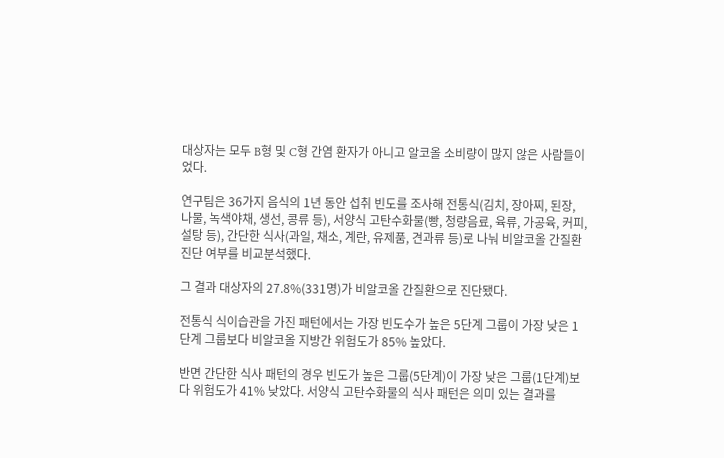대상자는 모두 B형 및 C형 간염 환자가 아니고 알코올 소비량이 많지 않은 사람들이었다.

연구팀은 36가지 음식의 1년 동안 섭취 빈도를 조사해 전통식(김치, 장아찌, 된장, 나물, 녹색야채, 생선, 콩류 등), 서양식 고탄수화물(빵, 청량음료, 육류, 가공육, 커피, 설탕 등), 간단한 식사(과일, 채소, 계란, 유제품, 견과류 등)로 나눠 비알코올 간질환 진단 여부를 비교분석했다.

그 결과 대상자의 27.8%(331명)가 비알코올 간질환으로 진단됐다.

전통식 식이습관을 가진 패턴에서는 가장 빈도수가 높은 5단계 그룹이 가장 낮은 1단계 그룹보다 비알코올 지방간 위험도가 85% 높았다.

반면 간단한 식사 패턴의 경우 빈도가 높은 그룹(5단계)이 가장 낮은 그룹(1단계)보다 위험도가 41% 낮았다. 서양식 고탄수화물의 식사 패턴은 의미 있는 결과를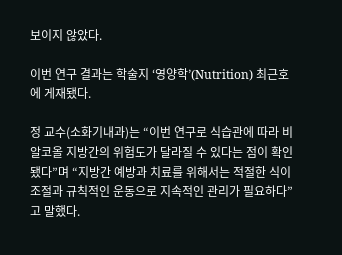보이지 않았다.

이번 연구 결과는 학술지 ‘영양학’(Nutrition) 최근호에 게재됐다.

정 교수(소화기내과)는 “이번 연구로 식습관에 따라 비알코올 지방간의 위험도가 달라질 수 있다는 점이 확인됐다”며 “지방간 예방과 치료를 위해서는 적절한 식이조절과 규칙적인 운동으로 지속적인 관리가 필요하다”고 말했다.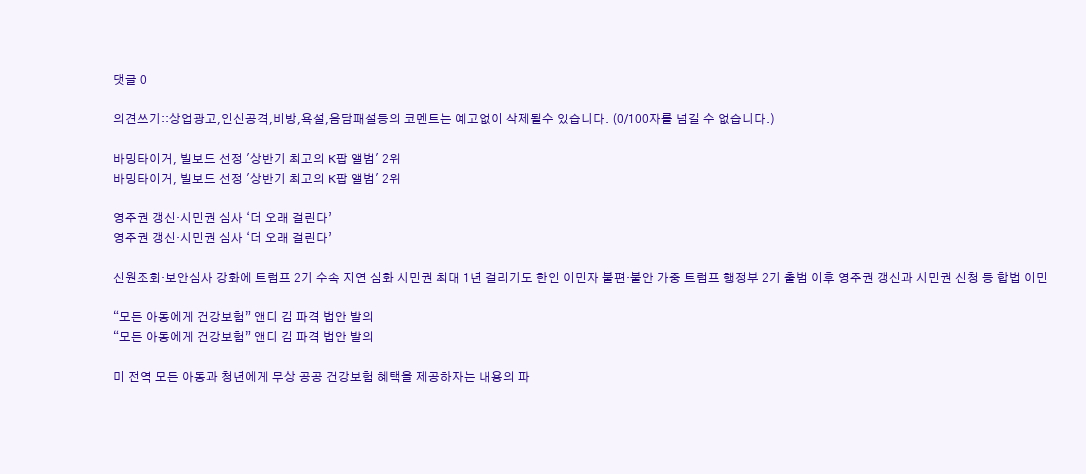댓글 0

의견쓰기::상업광고,인신공격,비방,욕설,음담패설등의 코멘트는 예고없이 삭제될수 있습니다. (0/100자를 넘길 수 없습니다.)

바밍타이거, 빌보드 선정 '상반기 최고의 K팝 앨범' 2위
바밍타이거, 빌보드 선정 '상반기 최고의 K팝 앨범' 2위

영주권 갱신·시민권 심사 ‘더 오래 걸린다’
영주권 갱신·시민권 심사 ‘더 오래 걸린다’

신원조회·보안심사 강화에 트럼프 2기 수속 지연 심화 시민권 최대 1년 걸리기도 한인 이민자 불편·불안 가중 트럼프 행정부 2기 출범 이후 영주권 갱신과 시민권 신청 등 합법 이민

“모든 아동에게 건강보험” 앤디 김 파격 법안 발의
“모든 아동에게 건강보험” 앤디 김 파격 법안 발의

미 전역 모든 아동과 청년에게 무상 공공 건강보험 혜택을 제공하자는 내용의 파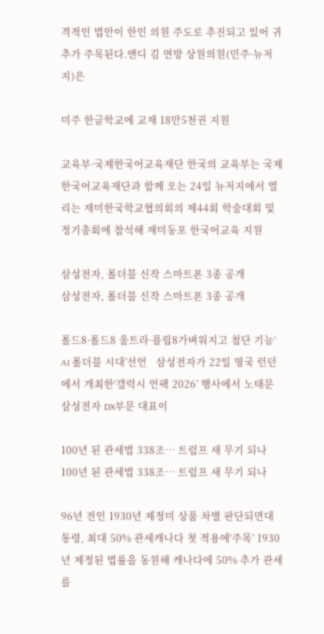격적인 법안이 한인 의원 주도로 추진되고 있어 귀추가 주목된다.앤디 김 연방 상원의원(민주·뉴저지)은

미주 한글학교에 교재 18만5천권 지원

교육부·국제한국어교육재단 한국의 교육부는 국제한국어교육재단과 함께 오는 24일 뉴저지에서 열리는 재미한국학교협의회의 제44회 학술대회 및 정기총회에 참석해 재미동포 한국어교육 지원

삼성전자, 폴더블 신작 스마트폰 3종 공개
삼성전자, 폴더블 신작 스마트폰 3종 공개

폴드8·폴드8 울트라·플립8가벼워지고 첨단 기능‘ AI 폴더블 시대’선언   삼성전자가 22일 영국 런던에서 개최한‘갤럭시 언팩 2026’ 행사에서 노태문 삼성전자 DX부문 대표이

100년 된 관세법 338조… 트럼프 새 무기 되나
100년 된 관세법 338조… 트럼프 새 무기 되나

96년 전인 1930년 제정미 상품 차별 판단되면대통령, 최대 50% 관세캐나다 첫 적용에‘주목’ 1930년 제정된 법률을 동원해 캐나다에 50% 추가 관세를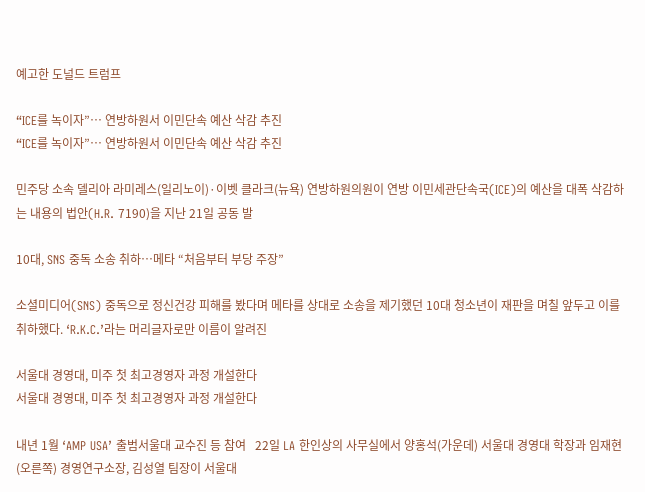예고한 도널드 트럼프

“ICE를 녹이자”… 연방하원서 이민단속 예산 삭감 추진
“ICE를 녹이자”… 연방하원서 이민단속 예산 삭감 추진

민주당 소속 델리아 라미레스(일리노이)·이벳 클라크(뉴욕) 연방하원의원이 연방 이민세관단속국(ICE)의 예산을 대폭 삭감하는 내용의 법안(H.R. 7190)을 지난 21일 공동 발

10대, SNS 중독 소송 취하…메타 “처음부터 부당 주장”

소셜미디어(SNS) 중독으로 정신건강 피해를 봤다며 메타를 상대로 소송을 제기했던 10대 청소년이 재판을 며칠 앞두고 이를 취하했다. ‘R.K.C.’라는 머리글자로만 이름이 알려진

서울대 경영대, 미주 첫 최고경영자 과정 개설한다
서울대 경영대, 미주 첫 최고경영자 과정 개설한다

내년 1월 ‘AMP USA’ 출범서울대 교수진 등 참여   22일 LA 한인상의 사무실에서 양홍석(가운데) 서울대 경영대 학장과 임재현(오른쪽) 경영연구소장, 김성열 팀장이 서울대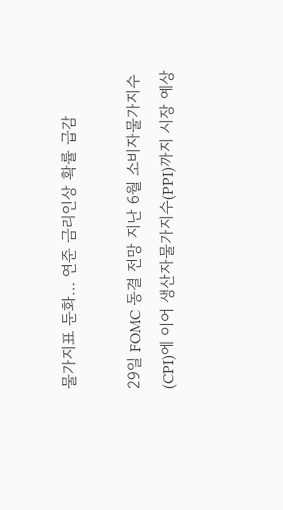물가지표 둔화… 연준 금리인상 확률 급감

29일 FOMC 동결 전망 지난 6월 소비자물가지수(CPI)에 이어 생산자물가지수(PPI)까지 시장 예상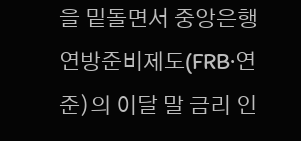을 밑돌면서 중앙은행 연방준비제도(FRB·연준)의 이달 말 금리 인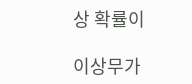상 확률이

이상무가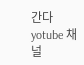간다 yotube 채널